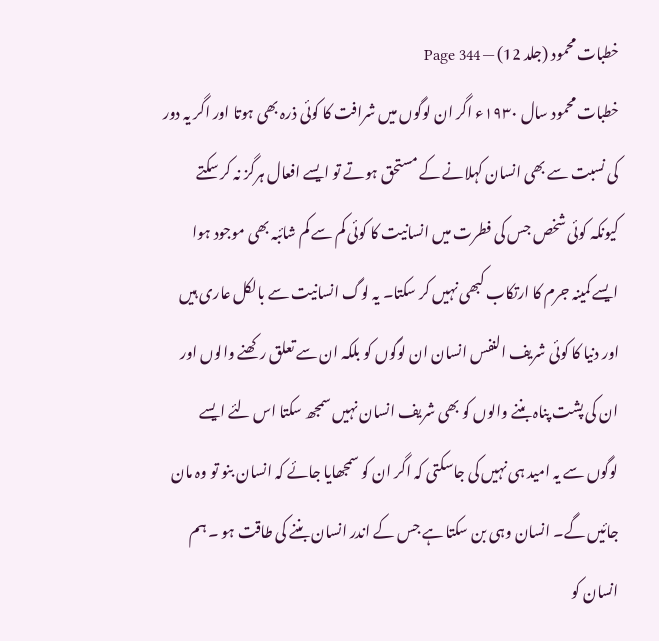خطبات محمود (جلد 12) — Page 344
خطبات محمود سال ۱۹۳۰ء اگر ان لوگوں میں شرافت کا کوئی ذرہ بھی ہوتا اور اگر یہ دور کی نسبت سے بھی انسان کہلانے کے مستحق ہوتے تو ایسے افعال ہرگز نہ کر سکتے کیونکہ کوئی شخص جس کی فطرت میں انسانیت کا کوئی کم سے کم شائبہ بھی موجود ہوا ایسے کمینہ جرم کا ارتکاب کبھی نہیں کر سکتا۔ یہ لوگ انسانیت سے بالکل عاری ہیں اور دنیا کا کوئی شریف النفس انسان ان لوگوں کو بلکہ ان سے تعلق رکھنے والوں اور ان کی پشت پناہ بننے والوں کو بھی شریف انسان نہیں سمجھ سکتا اس لئے ایسے لوگوں سے یہ امید ہی نہیں کی جاسکتی کہ اگر ان کو سمجھایا جائے کہ انسان بنو تو وہ مان جائیں گے۔ انسان وہی بن سکتا ہے جس کے اندر انسان بننے کی طاقت ہو ۔ ہم انسان کو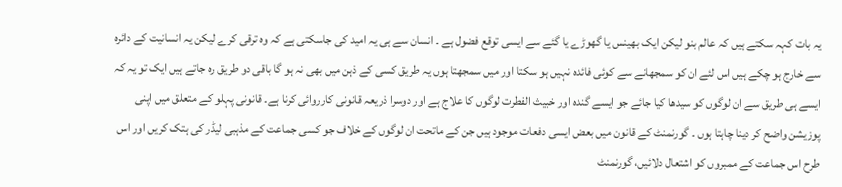یہ بات کہہ سکتے ہیں کہ عالم بنو لیکن ایک بھینس یا گھوڑے یا گئے سے ایسی توقع فضول ہے ۔ انسان سے ہی یہ امید کی جاسکتی ہے کہ وہ ترقی کرے لیکن یہ انسانیت کے دائرہ سے خارج ہو چکے ہیں اس لئے ان کو سمجھانے سے کوئی فائدہ نہیں ہو سکتا اور میں سمجھتا ہوں یہ طریق کسی کے ذہن میں بھی نہ ہو گا باقی دو طریق رہ جاتے ہیں ایک تو یہ کہ ایسے ہی طریق سے ان لوگوں کو سیدھا کیا جائے جو ایسے گندہ اور خبیث الفطرت لوگوں کا علاج ہے اور دوسرا ذریعہ قانونی کارروائی کرنا ہے۔ قانونی پہلو کے متعلق میں اپنی پوزیشن واضح کر دینا چاہتا ہوں ۔ گورنمنٹ کے قانون میں بعض ایسی دفعات موجود ہیں جن کے ماتحت ان لوگوں کے خلاف جو کسی جماعت کے مذہبی لیڈر کی ہتک کریں اور اس طرح اس جماعت کے ممبروں کو اشتعال دلائیں، گورنمنٹ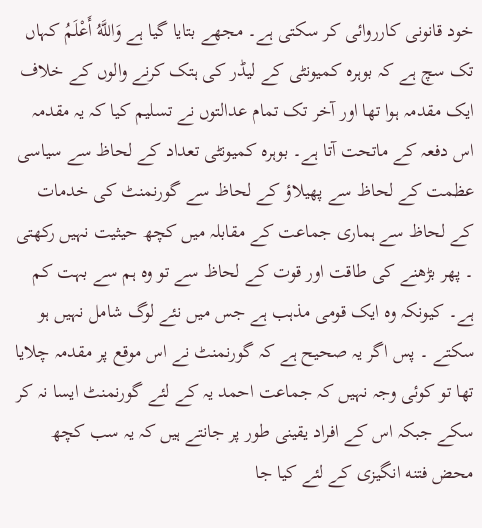خود قانونی کارروائی کر سکتی ہے۔ مجھے بتایا گیا ہے وَاللَّهُ أَعْلَمُ کہاں تک سچ ہے کہ بوہرہ کمیونٹی کے لیڈر کی ہتک کرنے والوں کے خلاف ایک مقدمہ ہوا تھا اور آخر تک تمام عدالتوں نے تسلیم کیا کہ یہ مقدمہ اس دفعہ کے ماتحت آتا ہے۔ بوہرہ کمیونٹی تعداد کے لحاظ سے سیاسی عظمت کے لحاظ سے پھیلاؤ کے لحاظ سے گورنمنٹ کی خدمات کے لحاظ سے ہماری جماعت کے مقابلہ میں کچھ حیثیت نہیں رکھتی ۔ پھر بڑھنے کی طاقت اور قوت کے لحاظ سے تو وہ ہم سے بہت کم ہے۔ کیونکہ وہ ایک قومی مذہب ہے جس میں نئے لوگ شامل نہیں ہو سکتے ۔ پس اگر یہ صحیح ہے کہ گورنمنٹ نے اس موقع پر مقدمہ چلایا تھا تو کوئی وجہ نہیں کہ جماعت احمد یہ کے لئے گورنمنٹ ایسا نہ کر سکے جبکہ اس کے افراد یقینی طور پر جانتے ہیں کہ یہ سب کچھ محض فتنه انگیزی کے لئے کیا جا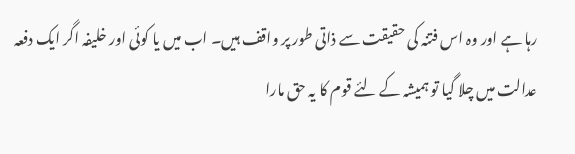رہا ہے اور وہ اس فتنہ کی حقیقت سے ذاتی طور پر واقف ہیں۔ اب میں یا کوئی اور خلیفہ اگر ایک دفعہ عدالت میں چلا گیا تو ہمیشہ کے لئے قوم کا یہ حق مارا